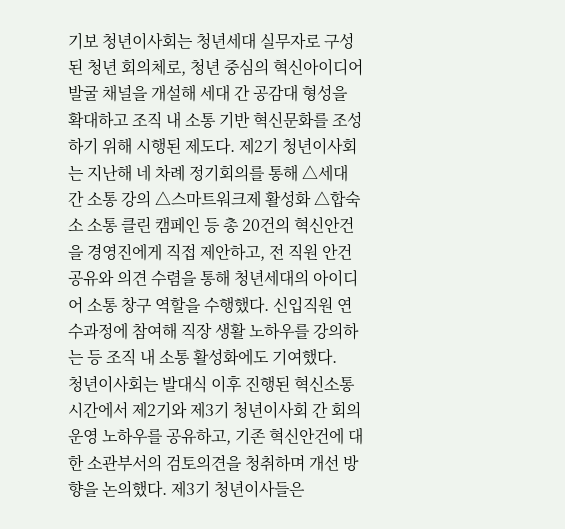기보 청년이사회는 청년세대 실무자로 구성된 청년 회의체로, 청년 중심의 혁신아이디어 발굴 채널을 개설해 세대 간 공감대 형성을 확대하고 조직 내 소통 기반 혁신문화를 조성하기 위해 시행된 제도다. 제2기 청년이사회는 지난해 네 차례 정기회의를 통해 △세대 간 소통 강의 △스마트워크제 활성화 △합숙소 소통 클린 캠페인 등 총 20건의 혁신안건을 경영진에게 직접 제안하고, 전 직원 안건 공유와 의견 수렴을 통해 청년세대의 아이디어 소통 창구 역할을 수행했다. 신입직원 연수과정에 참여해 직장 생활 노하우를 강의하는 등 조직 내 소통 활성화에도 기여했다.
청년이사회는 발대식 이후 진행된 혁신소통 시간에서 제2기와 제3기 청년이사회 간 회의운영 노하우를 공유하고, 기존 혁신안건에 대한 소관부서의 검토의견을 청취하며 개선 방향을 논의했다. 제3기 청년이사들은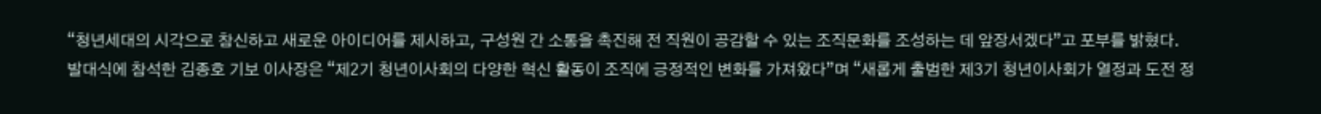“청년세대의 시각으로 참신하고 새로운 아이디어를 제시하고, 구성원 간 소통을 촉진해 전 직원이 공감할 수 있는 조직문화를 조성하는 데 앞장서겠다”고 포부를 밝혔다.
발대식에 참석한 김종호 기보 이사장은 “제2기 청년이사회의 다양한 혁신 활동이 조직에 긍정적인 변화를 가져왔다”며 “새롭게 출범한 제3기 청년이사회가 열정과 도전 정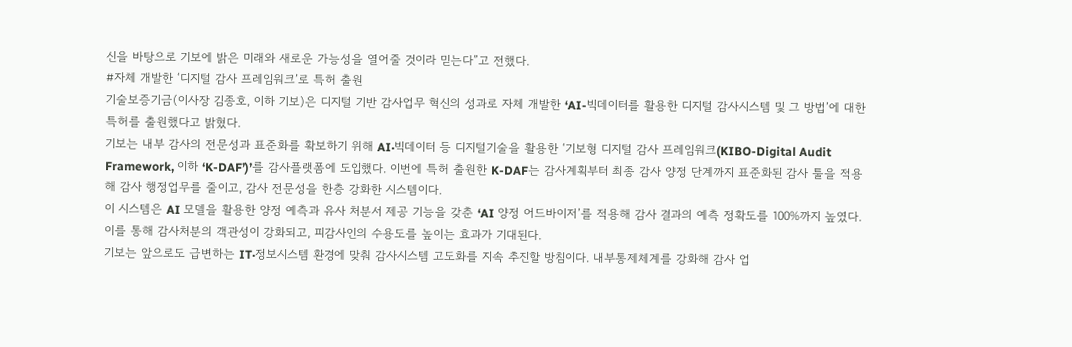신을 바탕으로 기보에 밝은 미래와 새로운 가능성을 열어줄 것이라 믿는다”고 전했다.
#자체 개발한 ‘디지털 감사 프레임워크’로 특허 출원
기술보증기금(이사장 김종호, 이하 기보)은 디지털 기반 감사업무 혁신의 성과로 자체 개발한 ‘AI-빅데이터를 활용한 디지털 감사시스템 및 그 방법’에 대한 특허를 출원했다고 밝혔다.
기보는 내부 감사의 전문성과 표준화를 확보하기 위해 AI·빅데이터 등 디지털기술을 활용한 ‘기보형 디지털 감사 프레임워크(KIBO-Digital Audit Framework, 이하 ‘K-DAF’)’를 감사플랫폼에 도입했다. 이번에 특허 출원한 K-DAF는 감사계획부터 최종 감사 양정 단계까지 표준화된 감사 툴을 적용해 감사 행정업무를 줄이고, 감사 전문성을 한층 강화한 시스템이다.
이 시스템은 AI 모델을 활용한 양정 예측과 유사 처분서 제공 기능을 갖춘 ‘AI 양정 어드바이저’를 적용해 감사 결과의 예측 정확도를 100%까지 높였다. 이를 통해 감사처분의 객관성이 강화되고, 피감사인의 수용도를 높이는 효과가 기대된다.
기보는 앞으로도 급변하는 IT·정보시스템 환경에 맞춰 감사시스템 고도화를 지속 추진할 방침이다. 내부통제체계를 강화해 감사 업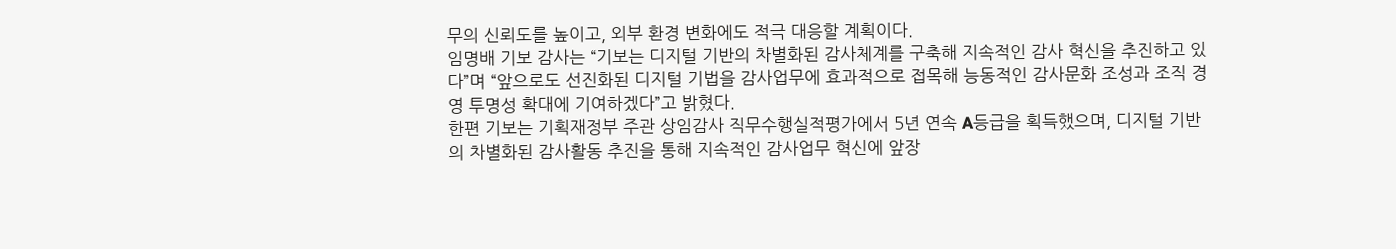무의 신뢰도를 높이고, 외부 환경 변화에도 적극 대응할 계획이다.
임명배 기보 감사는 “기보는 디지털 기반의 차별화된 감사체계를 구축해 지속적인 감사 혁신을 추진하고 있다”며 “앞으로도 선진화된 디지털 기법을 감사업무에 효과적으로 접목해 능동적인 감사문화 조성과 조직 경영 투명성 확대에 기여하겠다”고 밝혔다.
한편 기보는 기획재정부 주관 상임감사 직무수행실적평가에서 5년 연속 A등급을 획득했으며, 디지털 기반의 차별화된 감사활동 추진을 통해 지속적인 감사업무 혁신에 앞장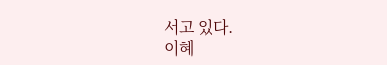서고 있다.
이혜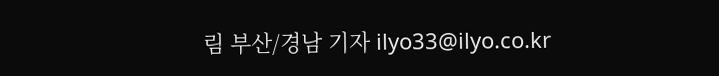림 부산/경남 기자 ilyo33@ilyo.co.kr